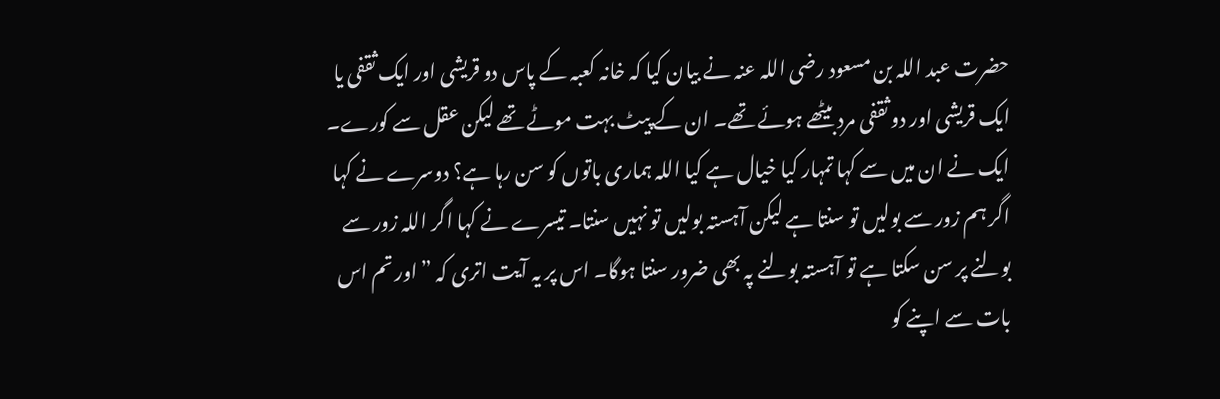حضرت عبد اللہ بن مسعود رضی اللہ عنہ نے بیان کیا کہ خانہ کعبہ کے پاس دو قریشی اور ایک ثقفی یا ایک قریشی اور دو ثقفی مرد بیٹھے ہوئے تھے۔ ان کے پیٹ بہت موٹے تھے لیکن عقل سے کورے۔ ایک نے ان میں سے کہا تمہار کیا خیال ہے کیا اللہ ہماری باتوں کو سن رہا ہے؟ دوسرے نے کہا اگر ہم زور سے بولیں تو سنتا ہے لیکن آہستہ بولیں تو نہیں سنتا۔ تیسرے نے کہا اگر اللہ زور سے بولنے پر سن سکتا ہے تو آہستہ بولنے پہ بھی ضرور سنتا ہوگا۔ اس پر یہ آیت اتری کہ ”اور تم اس بات سے اپنے کو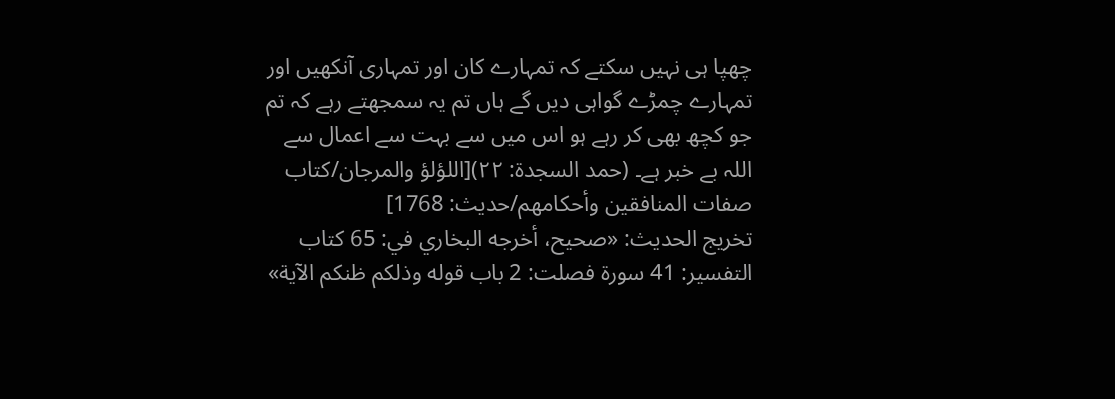چھپا ہی نہیں سکتے کہ تمہارے کان اور تمہاری آنکھیں اور تمہارے چمڑے گواہی دیں گے ہاں تم یہ سمجھتے رہے کہ تم جو کچھ بھی کر رہے ہو اس میں سے بہت سے اعمال سے اللہ بے خبر ہے۔ (حمد السجدۃ: ۲۲)[اللؤلؤ والمرجان/كتاب صفات المنافقين وأحكامهم/حدیث: 1768]
تخریج الحدیث: «صحیح، أخرجه البخاري في: 65 كتاب التفسير: 41 سورة فصلت: 2 باب قوله وذلكم ظنكم الآية»